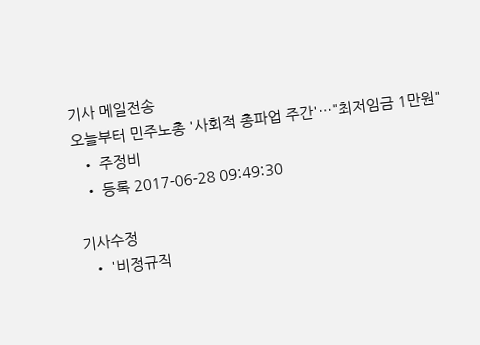기사 메일전송
오늘부터 민주노총 '사회적 총파업 주간'…"최저임금 1만원"
  • 주정비
  • 등록 2017-06-28 09:49:30

기사수정
  • '비정규직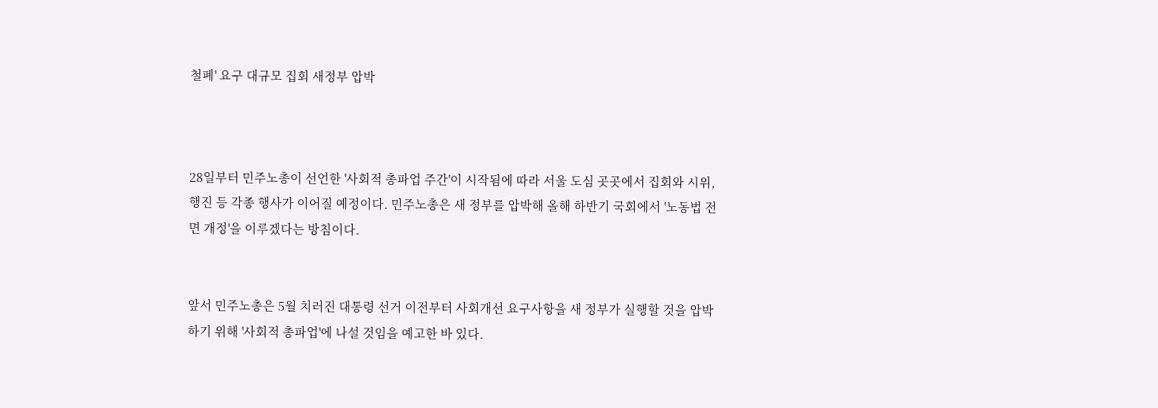철폐' 요구 대규모 집회 새정부 압박



28일부터 민주노총이 선언한 '사회적 총파업 주간'이 시작됨에 따라 서울 도심 곳곳에서 집회와 시위, 행진 등 각종 행사가 이어질 예정이다. 민주노총은 새 정부를 압박해 올해 하반기 국회에서 '노동법 전면 개정'을 이루겠다는 방침이다.


앞서 민주노총은 5월 치러진 대통령 선거 이전부터 사회개선 요구사항을 새 정부가 실행할 것을 압박하기 위해 '사회적 총파업'에 나설 것임을 예고한 바 있다.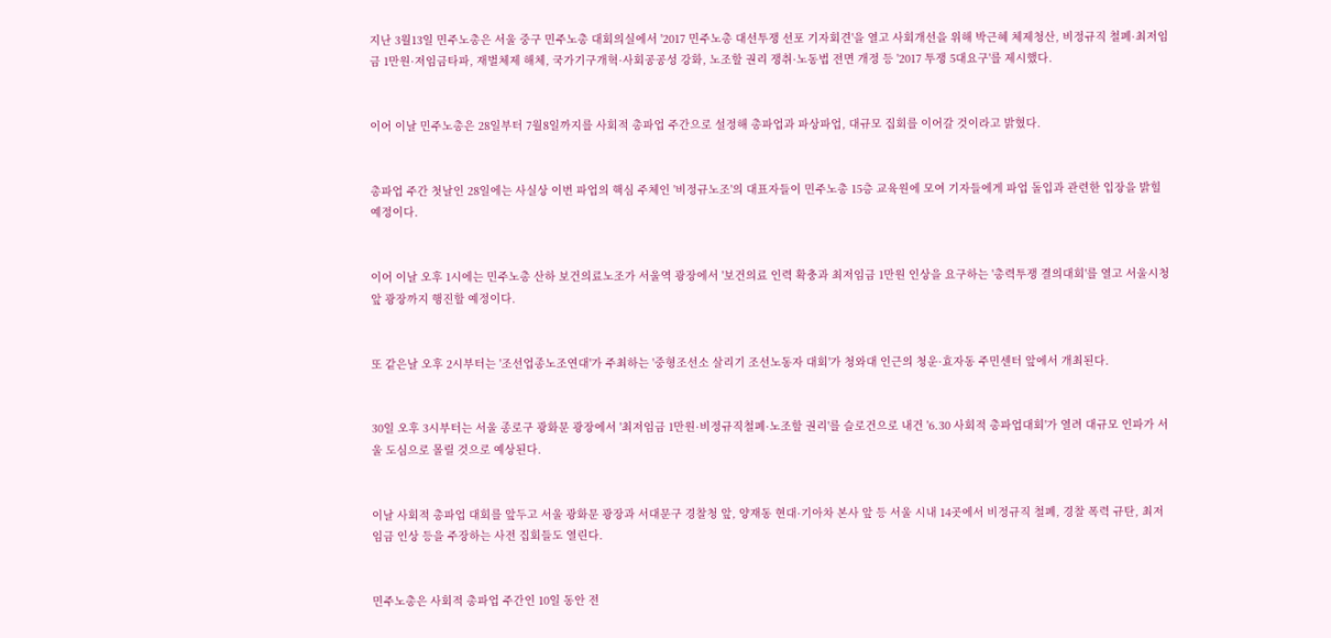지난 3월13일 민주노총은 서울 중구 민주노총 대회의실에서 '2017 민주노총 대선투쟁 선포 기자회견'을 열고 사회개선을 위해 박근혜 체제청산, 비정규직 철폐·최저임금 1만원·저임금타파, 재벌체제 해체, 국가기구개혁·사회공공성 강화, 노조할 권리 쟁취·노동법 전면 개정 등 '2017 투쟁 5대요구'를 제시했다.


이어 이날 민주노총은 28일부터 7월8일까지를 사회적 총파업 주간으로 설정해 총파업과 파상파업, 대규모 집회를 이어갈 것이라고 밝혔다.


총파업 주간 첫날인 28일에는 사실상 이번 파업의 핵심 주체인 '비정규노조'의 대표자들이 민주노총 15층 교육원에 모여 기자들에게 파업 돌입과 관련한 입장을 밝힐 예정이다.


이어 이날 오후 1시에는 민주노총 산하 보건의료노조가 서울역 광장에서 '보건의료 인력 확충과 최저임금 1만원 인상을 요구하는 '총력투쟁 결의대회'를 열고 서울시청 앞 광장까지 행진할 예정이다.


또 같은날 오후 2시부터는 '조선업종노조연대'가 주최하는 '중형조선소 살리기 조선노동자 대회'가 청와대 인근의 청운·효자동 주민센터 앞에서 개최된다.


30일 오후 3시부터는 서울 종로구 광화문 광장에서 '최저임금 1만원·비정규직철폐·노조할 권리'를 슬로건으로 내건 '6.30 사회적 총파업대회'가 열려 대규모 인파가 서울 도심으로 몰릴 것으로 예상된다.


이날 사회적 총파업 대회를 앞두고 서울 광화문 광장과 서대문구 경찰청 앞, 양재동 현대·기아차 본사 앞 등 서울 시내 14곳에서 비정규직 철폐, 경찰 폭력 규탄, 최저임금 인상 등을 주장하는 사전 집회들도 열린다.


민주노총은 사회적 총파업 주간인 10일 동안 전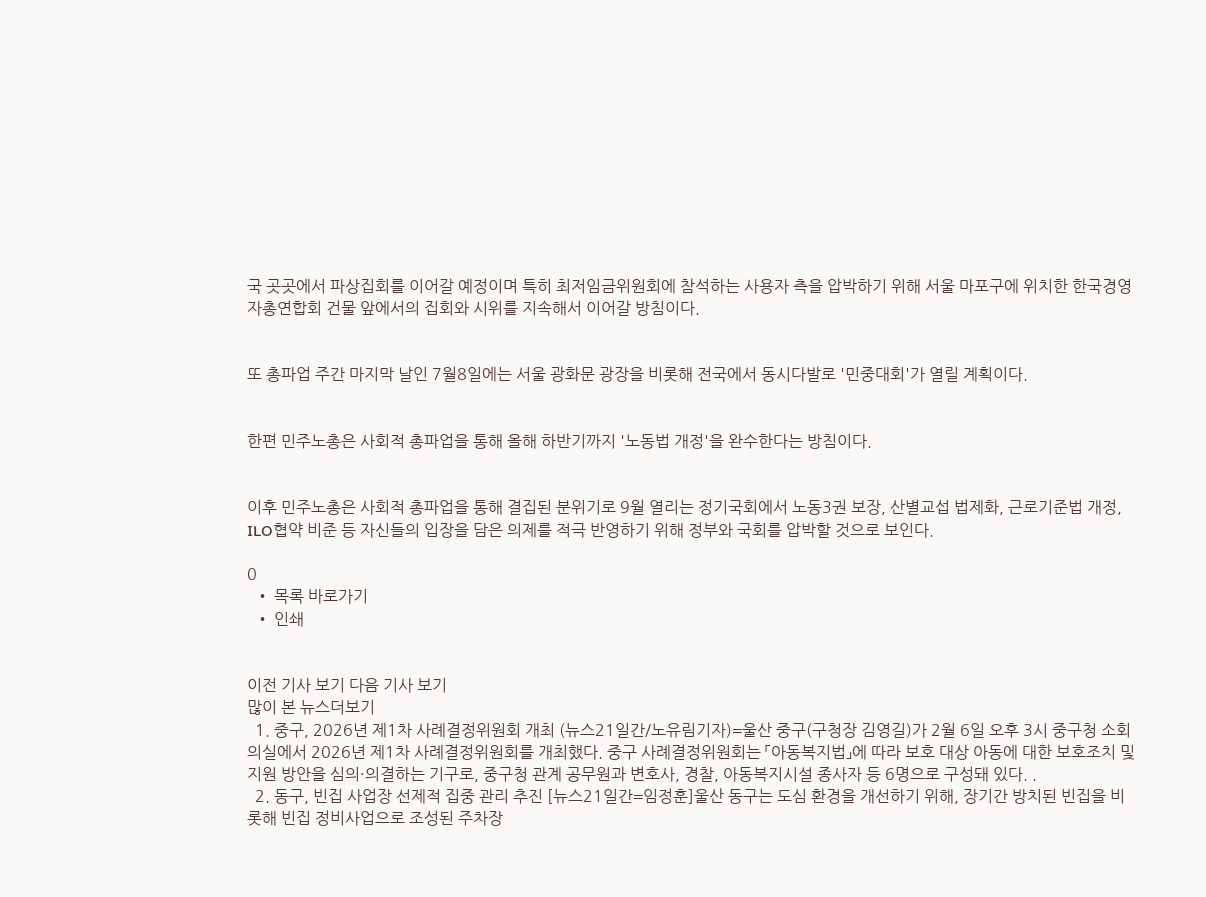국 곳곳에서 파상집회를 이어갈 예정이며 특히 최저임금위원회에 참석하는 사용자 측을 압박하기 위해 서울 마포구에 위치한 한국경영자총연합회 건물 앞에서의 집회와 시위를 지속해서 이어갈 방침이다.


또 총파업 주간 마지막 날인 7월8일에는 서울 광화문 광장을 비롯해 전국에서 동시다발로 '민중대회'가 열릴 계획이다.


한편 민주노총은 사회적 총파업을 통해 올해 하반기까지 '노동법 개정'을 완수한다는 방침이다.


이후 민주노총은 사회적 총파업을 통해 결집된 분위기로 9월 열리는 정기국회에서 노동3권 보장, 산별교섭 법제화, 근로기준법 개정, ILO협약 비준 등 자신들의 입장을 담은 의제를 적극 반영하기 위해 정부와 국회를 압박할 것으로 보인다.

0
  • 목록 바로가기
  • 인쇄


이전 기사 보기 다음 기사 보기
많이 본 뉴스더보기
  1. 중구, 2026년 제1차 사례결정위원회 개최 (뉴스21일간/노유림기자)=울산 중구(구청장 김영길)가 2월 6일 오후 3시 중구청 소회의실에서 2026년 제1차 사례결정위원회를 개최했다. 중구 사례결정위원회는 「아동복지법」에 따라 보호 대상 아동에 대한 보호조치 및 지원 방안을 심의·의결하는 기구로, 중구청 관계 공무원과 변호사, 경찰, 아동복지시설 종사자 등 6명으로 구성돼 있다. .
  2. 동구, 빈집 사업장 선제적 집중 관리 추진 [뉴스21일간=임정훈]울산 동구는 도심 환경을 개선하기 위해, 장기간 방치된 빈집을 비롯해 빈집 정비사업으로 조성된 주차장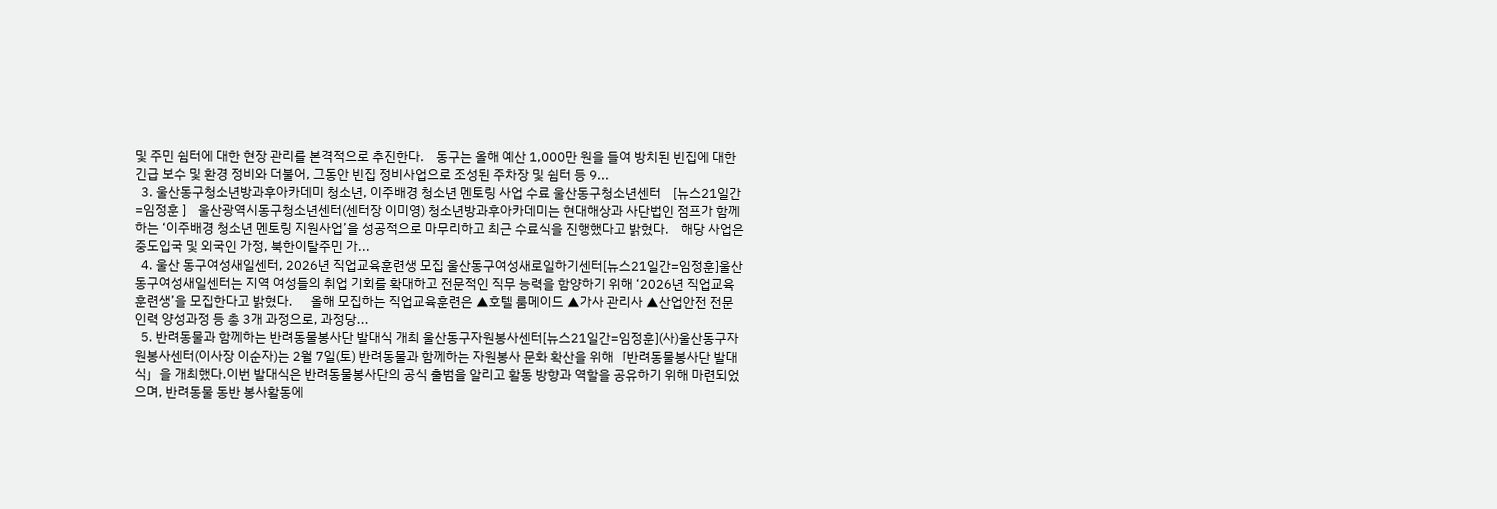및 주민 쉼터에 대한 현장 관리를 본격적으로 추진한다.    동구는 올해 예산 1,000만 원을 들여 방치된 빈집에 대한 긴급 보수 및 환경 정비와 더불어, 그동안 빈집 정비사업으로 조성된 주차장 및 쉼터 등 9...
  3. 울산동구청소년방과후아카데미 청소년, 이주배경 청소년 멘토링 사업 수료 울산동구청소년센터    [뉴스21일간=임정훈 ]    울산광역시동구청소년센터(센터장 이미영) 청소년방과후아카데미는 현대해상과 사단법인 점프가 함께하는 ‘이주배경 청소년 멘토링 지원사업’을 성공적으로 마무리하고 최근 수료식을 진행했다고 밝혔다.    해당 사업은 중도입국 및 외국인 가정, 북한이탈주민 가...
  4. 울산 동구여성새일센터, 2026년 직업교육훈련생 모집 울산동구여성새로일하기센터[뉴스21일간=임정훈]울산 동구여성새일센터는 지역 여성들의 취업 기회를 확대하고 전문적인 직무 능력을 함양하기 위해 ‘2026년 직업교육훈련생’을 모집한다고 밝혔다.      올해 모집하는 직업교육훈련은 ▲호텔 룸메이드 ▲가사 관리사 ▲산업안전 전문 인력 양성과정 등 총 3개 과정으로, 과정당...
  5. 반려동물과 함께하는 반려동물봉사단 발대식 개최 울산동구자원봉사센터[뉴스21일간=임정훈](사)울산동구자원봉사센터(이사장 이순자)는 2월 7일(토) 반려동물과 함께하는 자원봉사 문화 확산을 위해「반려동물봉사단 발대식」을 개최했다.이번 발대식은 반려동물봉사단의 공식 출범을 알리고 활동 방향과 역할을 공유하기 위해 마련되었으며, 반려동물 동반 봉사활동에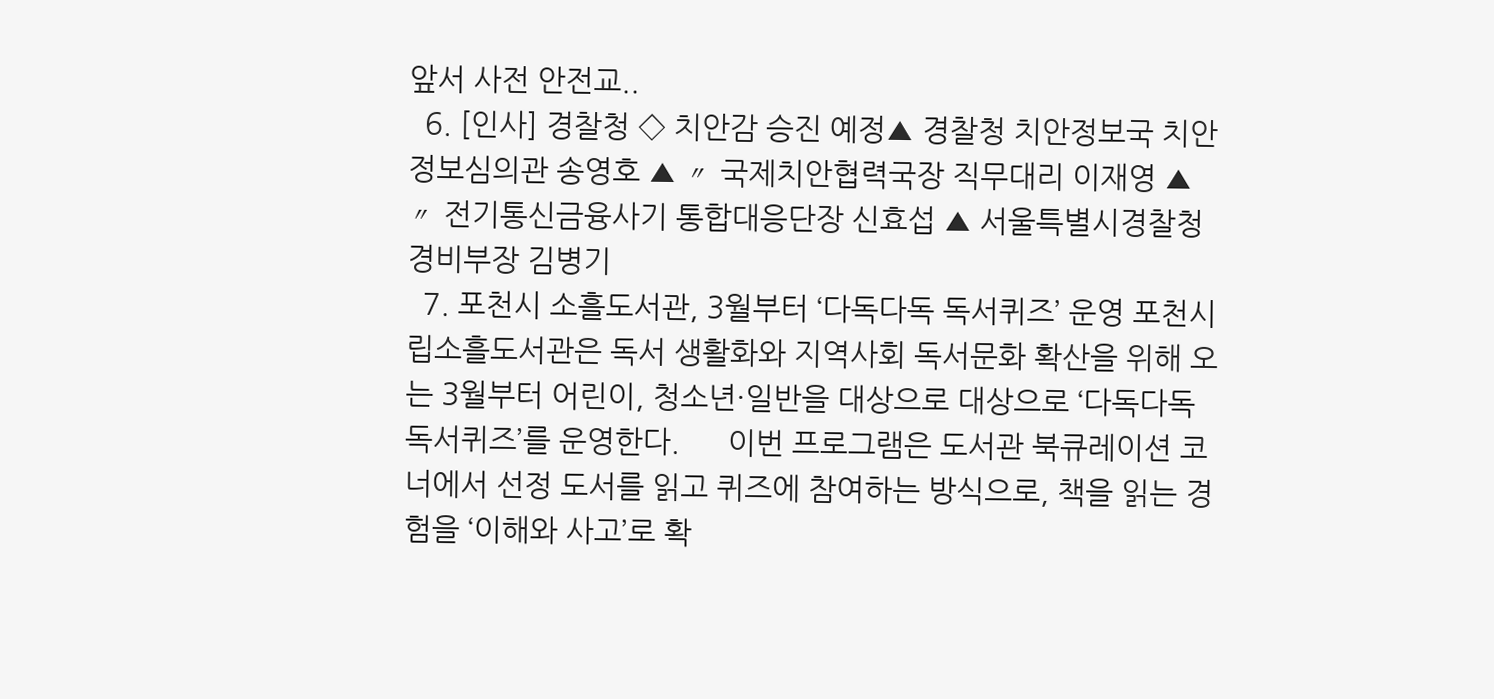앞서 사전 안전교..
  6. [인사] 경찰청 ◇ 치안감 승진 예정▲ 경찰청 치안정보국 치안정보심의관 송영호 ▲ 〃 국제치안협력국장 직무대리 이재영 ▲ 〃 전기통신금융사기 통합대응단장 신효섭 ▲ 서울특별시경찰청 경비부장 김병기
  7. 포천시 소흘도서관, 3월부터 ‘다독다독 독서퀴즈’ 운영 포천시립소흘도서관은 독서 생활화와 지역사회 독서문화 확산을 위해 오는 3월부터 어린이, 청소년·일반을 대상으로 대상으로 ‘다독다독 독서퀴즈’를 운영한다.      이번 프로그램은 도서관 북큐레이션 코너에서 선정 도서를 읽고 퀴즈에 참여하는 방식으로, 책을 읽는 경험을 ‘이해와 사고’로 확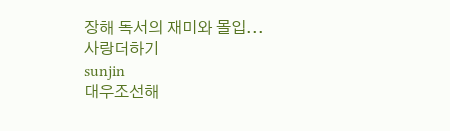장해 독서의 재미와 몰입...
사랑더하기
sunjin
대우조선해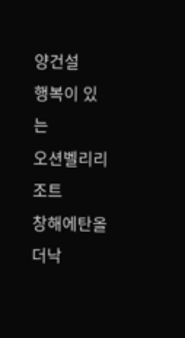양건설
행복이 있는
오션벨리리조트
창해에탄올
더낙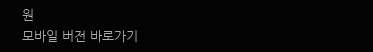원
모바일 버전 바로가기